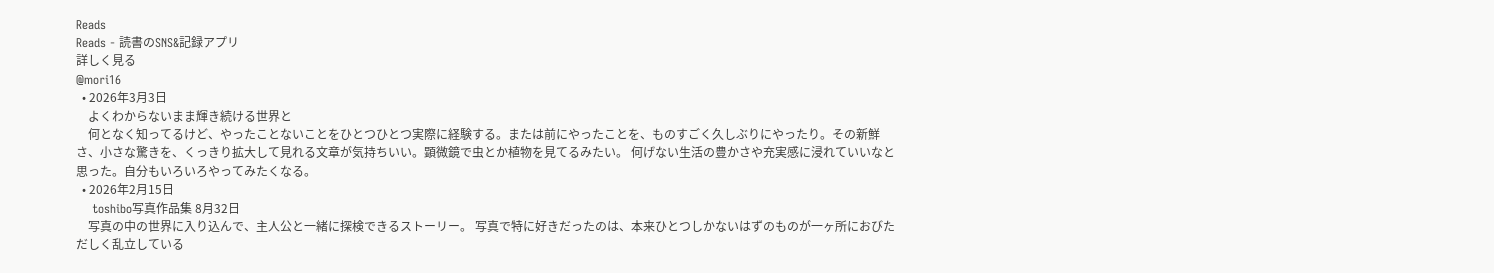Reads
Reads - 読書のSNS&記録アプリ
詳しく見る
@mori16
  • 2026年3月3日
    よくわからないまま輝き続ける世界と
    何となく知ってるけど、やったことないことをひとつひとつ実際に経験する。または前にやったことを、ものすごく久しぶりにやったり。その新鮮さ、小さな驚きを、くっきり拡大して見れる文章が気持ちいい。顕微鏡で虫とか植物を見てるみたい。 何げない生活の豊かさや充実感に浸れていいなと思った。自分もいろいろやってみたくなる。
  • 2026年2月15日
    toshibo写真作品集 8月32日
    写真の中の世界に入り込んで、主人公と一緒に探検できるストーリー。 写真で特に好きだったのは、本来ひとつしかないはずのものが一ヶ所におびただしく乱立している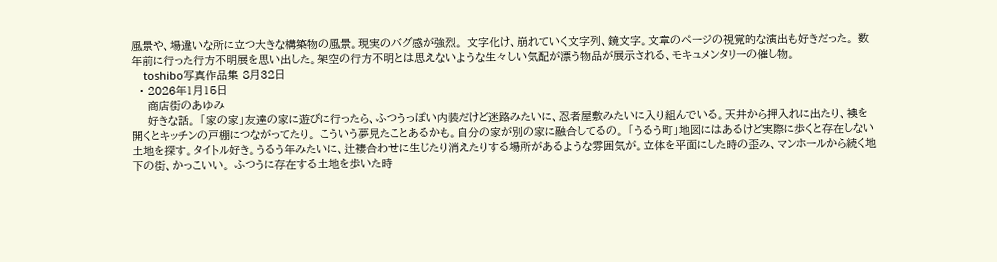風景や、場違いな所に立つ大きな構築物の風景。現実のバグ感が強烈。 文字化け、崩れていく文字列、鏡文字。文章のページの視覚的な演出も好きだった。 数年前に行った行方不明展を思い出した。架空の行方不明とは思えないような生々しい気配が漂う物品が展示される、モキュメンタリーの催し物。
    toshibo写真作品集 8月32日
  • 2026年1月15日
    商店街のあゆみ
    好きな話。 「家の家」友達の家に遊びに行ったら、ふつうっぽい内装だけど迷路みたいに、忍者屋敷みたいに入り組んでいる。天井から押入れに出たり、襖を開くとキッチンの戸棚につながってたり。 こういう夢見たことあるかも。自分の家が別の家に融合してるの。 「うるう町」地図にはあるけど実際に歩くと存在しない土地を探す。タイトル好き。うるう年みたいに、辻褄合わせに生じたり消えたりする場所があるような雰囲気が。立体を平面にした時の歪み、マンホールから続く地下の街、かっこいい。 ふつうに存在する土地を歩いた時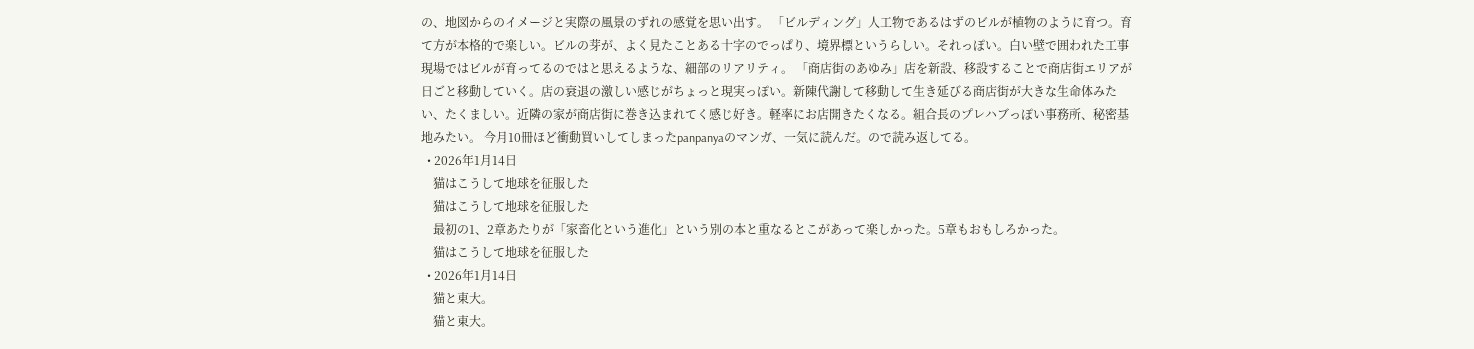の、地図からのイメージと実際の風景のずれの感覚を思い出す。 「ビルディング」人工物であるはずのビルが植物のように育つ。育て方が本格的で楽しい。ビルの芽が、よく見たことある十字のでっぱり、境界標というらしい。それっぽい。白い壁で囲われた工事現場ではビルが育ってるのではと思えるような、細部のリアリティ。 「商店街のあゆみ」店を新設、移設することで商店街エリアが日ごと移動していく。店の衰退の激しい感じがちょっと現実っぽい。新陳代謝して移動して生き延びる商店街が大きな生命体みたい、たくましい。近隣の家が商店街に巻き込まれてく感じ好き。軽率にお店開きたくなる。組合長のプレハブっぽい事務所、秘密基地みたい。 今月10冊ほど衝動買いしてしまったpanpanyaのマンガ、一気に読んだ。ので読み返してる。
  • 2026年1月14日
    猫はこうして地球を征服した
    猫はこうして地球を征服した
    最初の1、2章あたりが「家畜化という進化」という別の本と重なるとこがあって楽しかった。5章もおもしろかった。
    猫はこうして地球を征服した
  • 2026年1月14日
    猫と東大。
    猫と東大。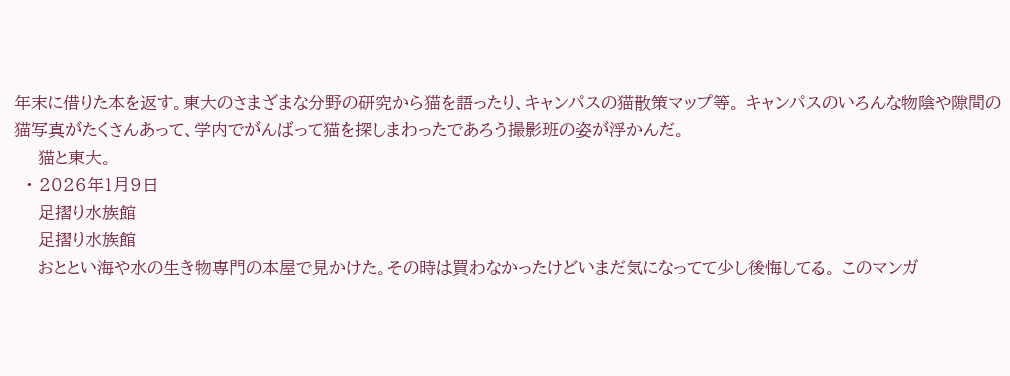年末に借りた本を返す。東大のさまざまな分野の研究から猫を語ったり、キャンパスの猫散策マップ等。 キャンパスのいろんな物陰や隙間の猫写真がたくさんあって、学内でがんばって猫を探しまわったであろう撮影班の姿が浮かんだ。
    猫と東大。
  • 2026年1月9日
    足摺り水族館
    足摺り水族館
    おととい海や水の生き物専門の本屋で見かけた。その時は買わなかったけどいまだ気になってて少し後悔してる。 このマンガ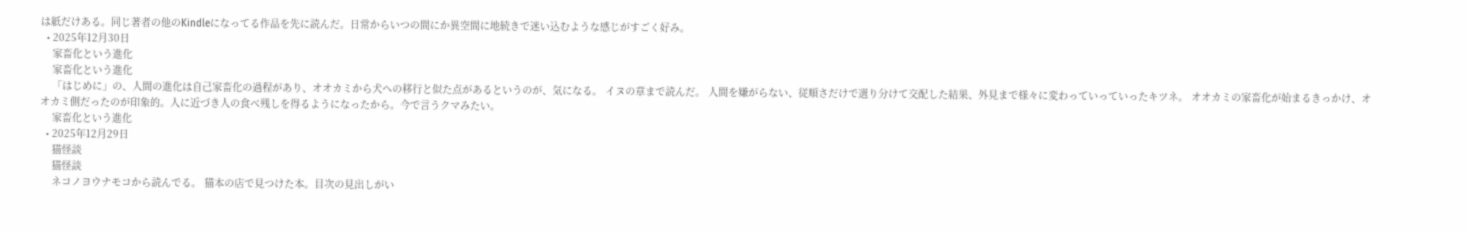は紙だけある。同じ著者の他のKindleになってる作品を先に読んだ。日常からいつの間にか異空間に地続きで迷い込むような感じがすごく好み。
  • 2025年12月30日
    家畜化という進化
    家畜化という進化
    「はじめに」の、人間の進化は自己家畜化の過程があり、オオカミから犬への移行と似た点があるというのが、気になる。 イヌの章まで読んだ。 人間を嫌がらない、従順さだけで選り分けて交配した結果、外見まで様々に変わっていっていったキツネ。 オオカミの家畜化が始まるきっかけ、オオカミ側だったのが印象的。人に近づき人の食べ残しを得るようになったから。今で言うクマみたい。
    家畜化という進化
  • 2025年12月29日
    猫怪談
    猫怪談
    ネコノヨウナモコから読んでる。 猫本の店で見つけた本。目次の見出しがい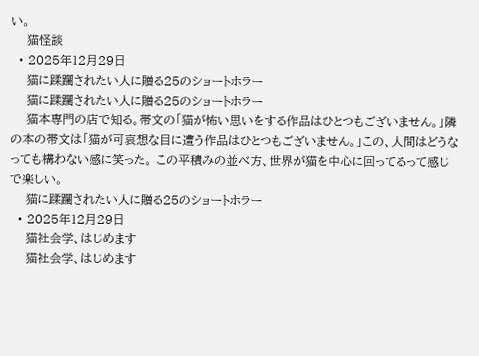い。
    猫怪談
  • 2025年12月29日
    猫に蹂躙されたい人に贈る25のショートホラー
    猫に蹂躙されたい人に贈る25のショートホラー
    猫本専門の店で知る。帯文の「猫が怖い思いをする作品はひとつもございません。」隣の本の帯文は「猫が可哀想な目に遭う作品はひとつもございません。」この、人間はどうなっても構わない感に笑った。 この平積みの並べ方、世界が猫を中心に回ってるって感じで楽しい。
    猫に蹂躙されたい人に贈る25のショートホラー
  • 2025年12月29日
    猫社会学、はじめます
    猫社会学、はじめます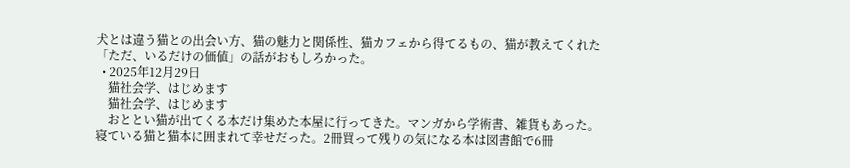犬とは違う猫との出会い方、猫の魅力と関係性、猫カフェから得てるもの、猫が教えてくれた「ただ、いるだけの価値」の話がおもしろかった。
  • 2025年12月29日
    猫社会学、はじめます
    猫社会学、はじめます
    おととい猫が出てくる本だけ集めた本屋に行ってきた。マンガから学術書、雑貨もあった。寝ている猫と猫本に囲まれて幸せだった。2冊買って残りの気になる本は図書館で6冊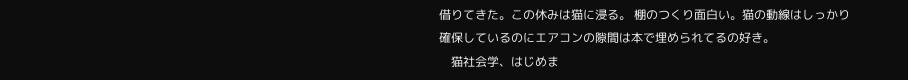借りてきた。この休みは猫に浸る。 棚のつくり面白い。猫の動線はしっかり確保しているのにエアコンの隙間は本で埋められてるの好き。
    猫社会学、はじめま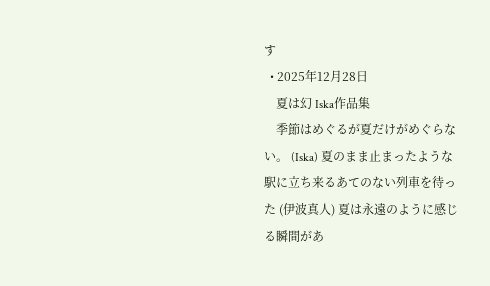す
  • 2025年12月28日
    夏は幻 Iska作品集
    季節はめぐるが夏だけがめぐらない。 (Iska) 夏のまま止まったような駅に立ち来るあてのない列車を待った (伊波真人) 夏は永遠のように感じる瞬間があ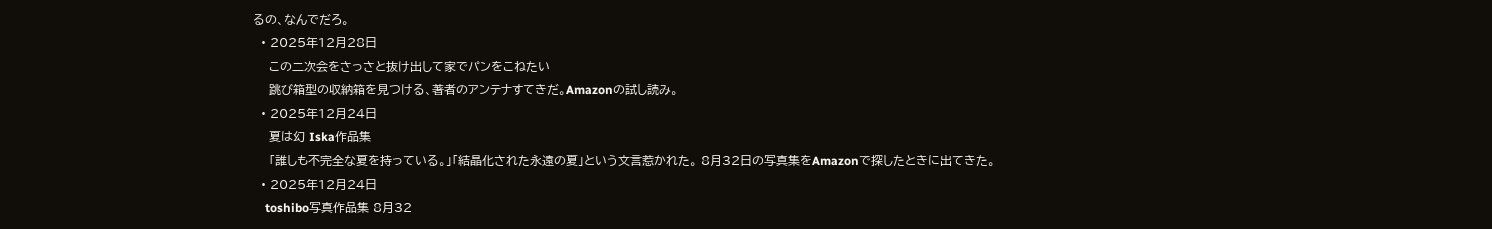るの、なんでだろ。
  • 2025年12月28日
    この二次会をさっさと抜け出して家でパンをこねたい
    跳び箱型の収納箱を見つける、著者のアンテナすてきだ。Amazonの試し読み。
  • 2025年12月24日
    夏は幻 Iska作品集
    「誰しも不完全な夏を持っている。」「結晶化された永遠の夏」という文言惹かれた。 8月32日の写真集をAmazonで探したときに出てきた。
  • 2025年12月24日
    toshibo写真作品集 8月32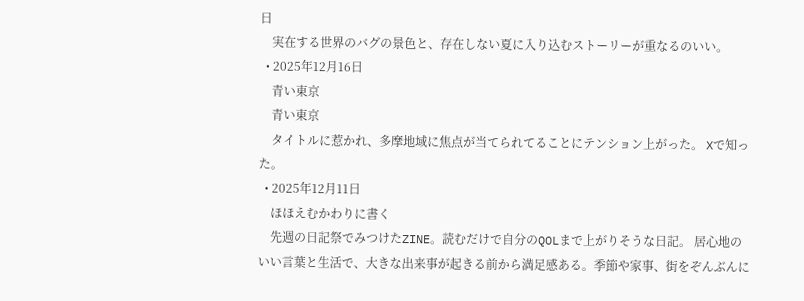日
    実在する世界のバグの景色と、存在しない夏に入り込むストーリーが重なるのいい。
  • 2025年12月16日
    青い東京
    青い東京
    タイトルに惹かれ、多摩地域に焦点が当てられてることにテンション上がった。 Xで知った。
  • 2025年12月11日
    ほほえむかわりに書く
    先週の日記祭でみつけたZINE。読むだけで自分のQOLまで上がりそうな日記。 居心地のいい言葉と生活で、大きな出来事が起きる前から満足感ある。季節や家事、街をぞんぶんに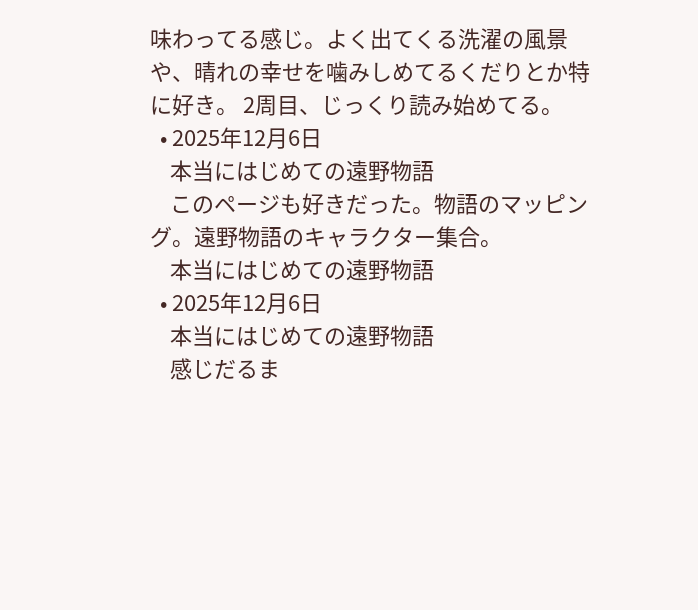味わってる感じ。よく出てくる洗濯の風景や、晴れの幸せを噛みしめてるくだりとか特に好き。 2周目、じっくり読み始めてる。
  • 2025年12月6日
    本当にはじめての遠野物語
    このページも好きだった。物語のマッピング。遠野物語のキャラクター集合。
    本当にはじめての遠野物語
  • 2025年12月6日
    本当にはじめての遠野物語
    感じだるま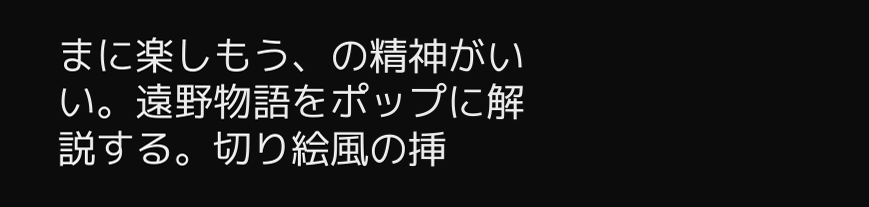まに楽しもう、の精神がいい。遠野物語をポップに解説する。切り絵風の挿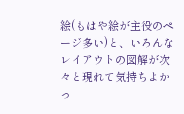絵(もはや絵が主役のページ多い)と、いろんなレイアウトの図解が次々と現れて気持ちよかっ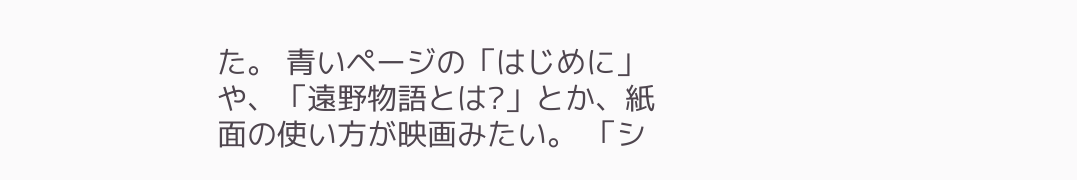た。 青いページの「はじめに」や、「遠野物語とは?」とか、紙面の使い方が映画みたい。 「シ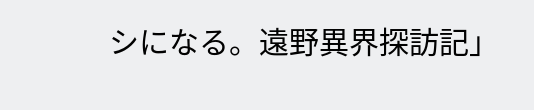シになる。遠野異界探訪記」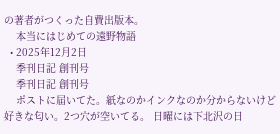の著者がつくった自費出版本。
    本当にはじめての遠野物語
  • 2025年12月2日
    季刊日記 創刊号
    季刊日記 創刊号
    ポストに届いてた。紙なのかインクなのか分からないけど好きな匂い。2つ穴が空いてる。 日曜には下北沢の日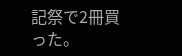記祭で2冊買った。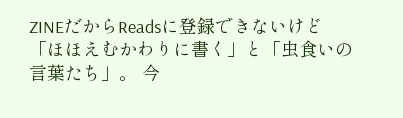ZINEだからReadsに登録できないけど「ほほえむかわりに書く」と「虫食いの言葉たち」。 今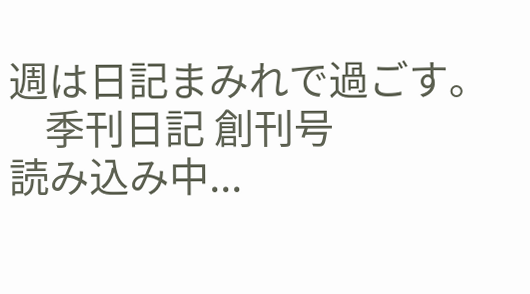週は日記まみれで過ごす。
    季刊日記 創刊号
読み込み中...